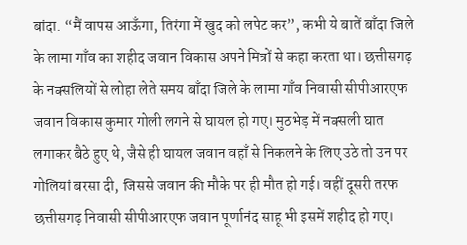बांदा. “मैं वापस आऊँगा, तिरंगा में खुद को लपेट कर”, कभी ये बातें बाँदा जिले के लामा गाँव का शहीद जवान विकास अपने मित्रों से कहा करता था। छत्तीसगढ़ के नक्सलियों से लोहा लेते समय बाँदा जिले के लामा गाँव निवासी सीपीआरएफ जवान विकास कुमार गोली लगने से घायल हो गए। मुठभेड़ में नक्सली घात लगाकर बैठे हुए थे, जैसे ही घायल जवान वहाँ से निकलने के लिए उठे तो उन पर गोलियां बरसा दी, जिससे जवान की मौके पर ही मौत हो गई। वहीं दूसरी तरफ छत्तीसगढ़ निवासी सीपीआरएफ जवान पूर्णानंद साहू भी इसमें शहीद हो गए।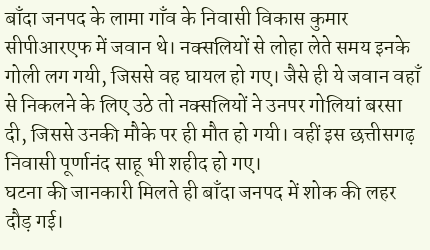बाँदा जनपद के लामा गाँव के निवासी विकास कुमार सीपीआरएफ में जवान थे। नक्सलियों से लोहा लेते समय इनके गोली लग गयी, जिससे वह घायल हो गए। जैसे ही ये जवान वहाँ से निकलने के लिए उठे तो नक्सलियों ने उनपर गोलियां बरसा दी, जिससे उनकी मौके पर ही मौत हो गयी। वहीं इस छत्तीसगढ़ निवासी पूर्णानंद साहू भी शहीद हो गए।
घटना की जानकारी मिलते ही बाँदा जनपद में शोक की लहर दौड़ गई।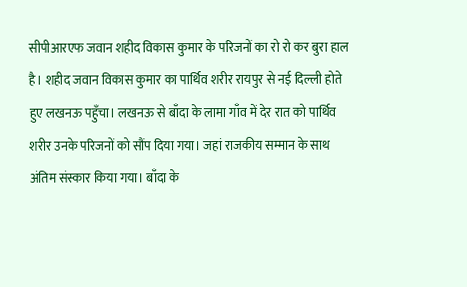सीपीआरएफ जवान शहीद विकास कुमार के परिजनों का रो रो कर बुरा हाल है। शहीद जवान विकास कुमार का पार्थिव शरीर रायपुर से नई दिल्ली होते हुए लखनऊ पहुँचा। लखनऊ से बाँदा के लामा गाँव में देर रात को पार्थिव शरीर उनके परिजनों को सौंप दिया गया। जहां राजकीय सम्मान के साथ अंतिम संस्कार किया गया। बाँदा के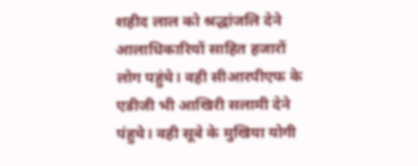शहीद लाल को श्रद्धांजलि देने आलाधिकारियों साहित हजारों लोग पहुंचे। वही सीआरपीएफ के एडीजी भी आखिरी सलामी देने पंहुचे। वही सूबे के मुखिया योगी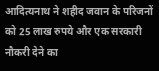आदित्यनाथ ने शहीद जवान के परिजनों को 25 लाख रुपये और एक सरकारी नौकरी देने का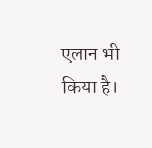एलान भी किया है।